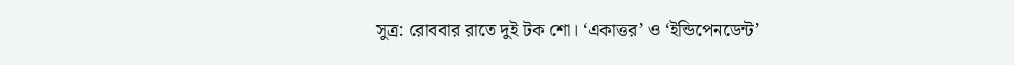সুত্র: রোববার রাতে দুই টক শো। ‘একাত্তর’ ও ‘ইন্ডিপেনডেন্ট’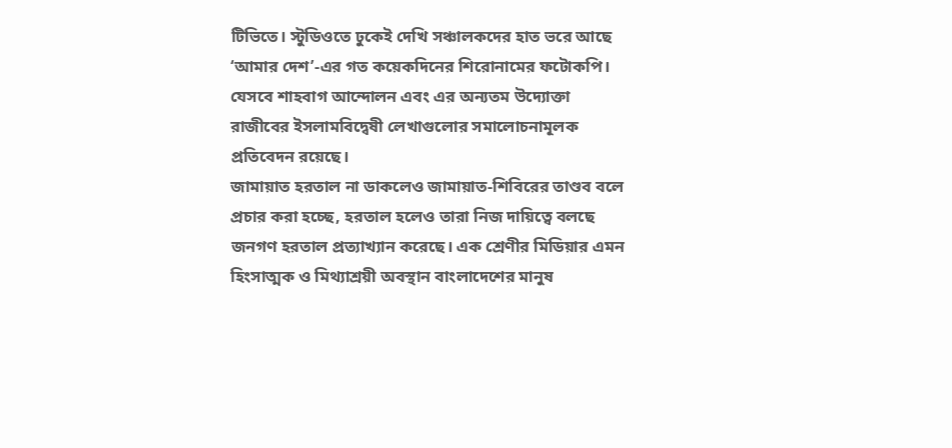টিভিতে। স্টুডিওতে ঢুকেই দেখি সঞ্চালকদের হাত ভরে আছে ‘আমার দেশ’-এর গত কয়েকদিনের শিরোনামের ফটোকপি। যেসবে শাহবাগ আন্দোলন এবং এর অন্যতম উদ্যোক্তা রাজীবের ইসলামবিদ্বেষী লেখাগুলোর সমালোচনামূলক প্রতিবেদন রয়েছে।
জামায়াত হরতাল না ডাকলেও জামায়াত-শিবিরের তাণ্ডব বলে প্রচার করা হচ্ছে, হরতাল হলেও তারা নিজ দায়িত্বে বলছে জনগণ হরতাল প্রত্যাখ্যান করেছে। এক শ্রেণীর মিডিয়ার এমন হিংসাত্মক ও মিথ্যাশ্রয়ী অবস্থান বাংলাদেশের মানুষ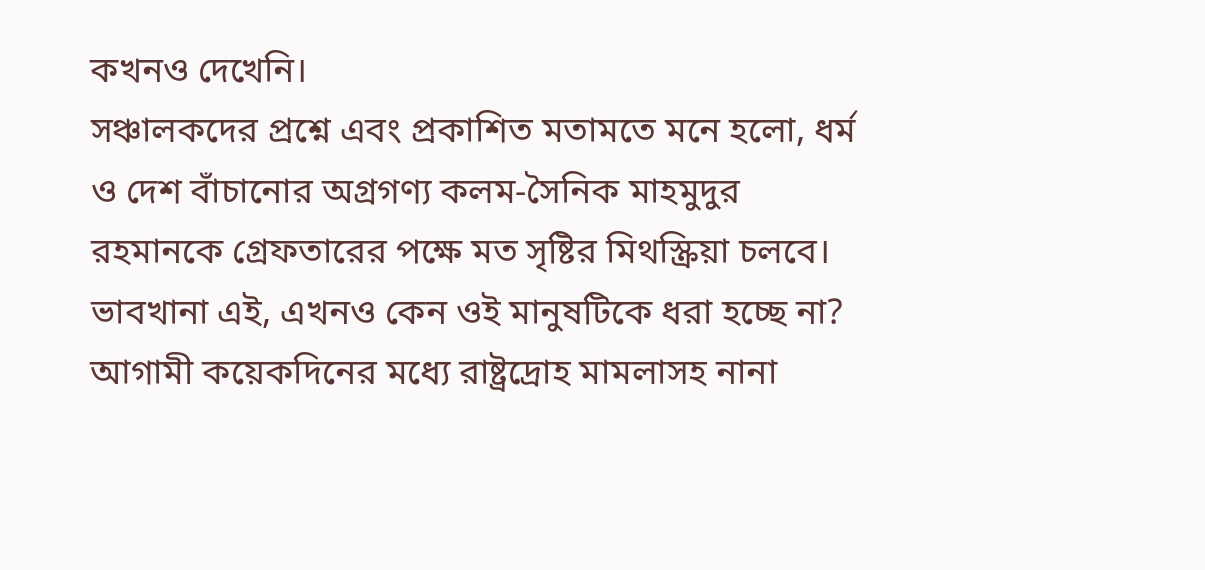কখনও দেখেনি।
সঞ্চালকদের প্রশ্নে এবং প্রকাশিত মতামতে মনে হলো, ধর্ম ও দেশ বাঁচানোর অগ্রগণ্য কলম-সৈনিক মাহমুদুর রহমানকে গ্রেফতারের পক্ষে মত সৃষ্টির মিথস্ক্রিয়া চলবে। ভাবখানা এই, এখনও কেন ওই মানুষটিকে ধরা হচ্ছে না? আগামী কয়েকদিনের মধ্যে রাষ্ট্রদ্রোহ মামলাসহ নানা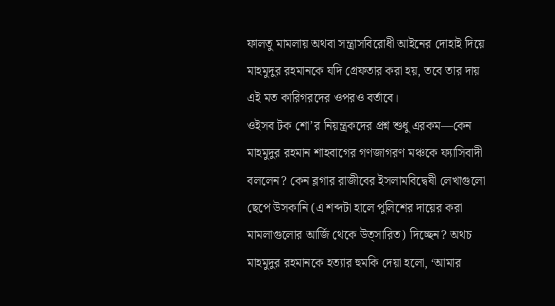ফালতু মামলায় অথবা সন্ত্রাসবিরোধী আইনের দোহাই দিয়ে মাহমুদুর রহমানকে যদি গ্রেফতার করা হয়, তবে তার দায় এই মত কারিগরদের ওপরও বর্তাবে।
ওইসব টক শো’র নিয়ন্ত্রকদের প্রশ্ন শুধু এরকম—কেন মাহমুদুর রহমান শাহবাগের গণজাগরণ মঞ্চকে ফ্যাসিবাদী বললেন? কেন ব্লগার রাজীবের ইসলামবিদ্বেষী লেখাগুলো ছেপে উসকানি (এ শব্দটা হালে পুলিশের দায়ের করা মামলাগুলোর আর্জি থেকে উত্সারিত) দিচ্ছেন? অথচ মাহমুদুর রহমানকে হত্যার হুমকি দেয়া হলো, ‘আমার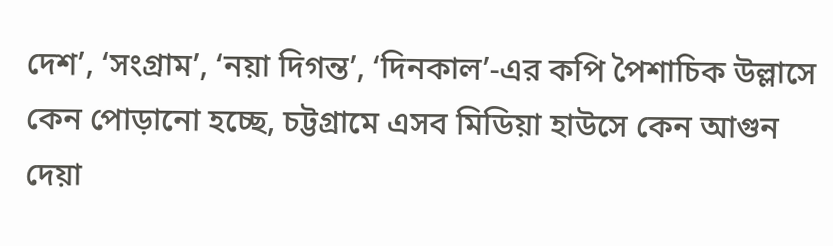দেশ’, ‘সংগ্রাম’, ‘নয়া দিগন্ত’, ‘দিনকাল’-এর কপি পৈশাচিক উল্লাসে কেন পোড়ানো হচ্ছে, চট্টগ্রামে এসব মিডিয়া হাউসে কেন আগুন দেয়া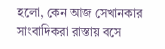হলো, কেন আজ সেখানকার সাংবাদিকরা রাস্তায় বসে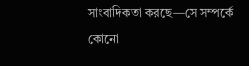সাংবাদিকতা করছে—সে সম্পর্কে কোনো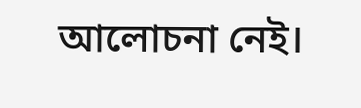আলোচনা নেই।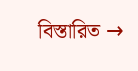বিস্তারিত →